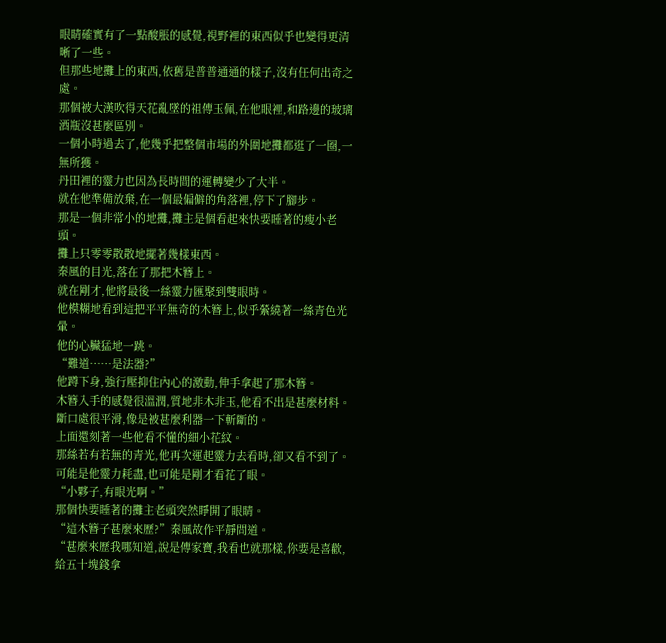眼睛確實有了一點酸脹的感覺,視野裡的東西似乎也變得更清晰了一些。
但那些地攤上的東西,依舊是普普通通的樣子,沒有任何出奇之處。
那個被大漢吹得天花亂墜的祖傳玉佩,在他眼裡,和路邊的玻璃酒瓶沒甚麼區別。
一個小時過去了,他幾乎把整個市場的外圍地攤都逛了一圈,一無所獲。
丹田裡的靈力也因為長時間的運轉變少了大半。
就在他準備放棄,在一個最偏僻的角落裡,停下了腳步。
那是一個非常小的地攤,攤主是個看起來快要睡著的瘦小老頭。
攤上只零零散散地擺著幾樣東西。
秦風的目光,落在了那把木簪上。
就在剛才,他將最後一絲靈力匯聚到雙眼時。
他模糊地看到這把平平無奇的木簪上,似乎縈繞著一絲青色光暈。
他的心臟猛地一跳。
“難道……是法器?”
他蹲下身,強行壓抑住內心的激動,伸手拿起了那木簪。
木簪入手的感覺很溫潤,質地非木非玉,他看不出是甚麼材料。
斷口處很平滑,像是被甚麼利器一下斬斷的。
上面還刻著一些他看不懂的細小花紋。
那絲若有若無的青光,他再次運起靈力去看時,卻又看不到了。
可能是他靈力耗盡,也可能是剛才看花了眼。
“小夥子,有眼光啊。”
那個快要睡著的攤主老頭突然睜開了眼睛。
“這木簪子甚麼來歷?”秦風故作平靜問道。
“甚麼來歷我哪知道,說是傳家寶,我看也就那樣,你要是喜歡,給五十塊錢拿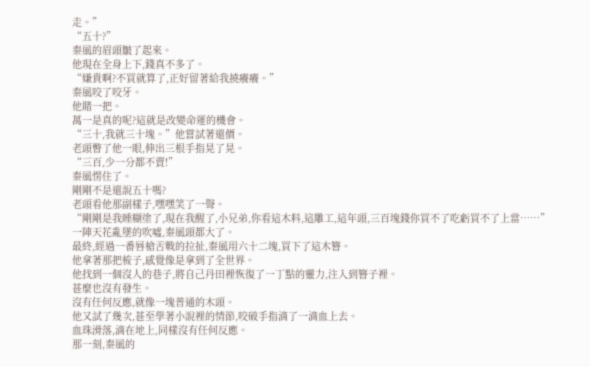走。”
“五十?”
秦風的眉頭皺了起來。
他現在全身上下,錢真不多了。
“嫌貴啊?不買就算了,正好留著給我撓癢癢。”
秦風咬了咬牙。
他賭一把。
萬一是真的呢?這就是改變命運的機會。
“三十,我就三十塊。”他嘗試著還價。
老頭瞥了他一眼,伸出三根手指晃了晃。
“三百,少一分都不賣!”
秦風愣住了。
剛剛不是還說五十嗎?
老頭看他那副樣子,嘿嘿笑了一聲。
“剛剛是我睡糊塗了,現在我醒了,小兄弟,你看這木料,這雕工,這年頭,三百塊錢你買不了吃虧買不了上當……”
一陣天花亂墜的吹噓,秦風頭都大了。
最終,經過一番唇槍舌戰的拉扯,秦風用六十二塊,買下了這木簪。
他拿著那把梳子,感覺像是拿到了全世界。
他找到一個沒人的巷子,將自己丹田裡恢復了一丁點的靈力,注入到簪子裡。
甚麼也沒有發生。
沒有任何反應,就像一塊普通的木頭。
他又試了幾次,甚至學著小說裡的情節,咬破手指滴了一滴血上去。
血珠滑落,滴在地上,同樣沒有任何反應。
那一刻,秦風的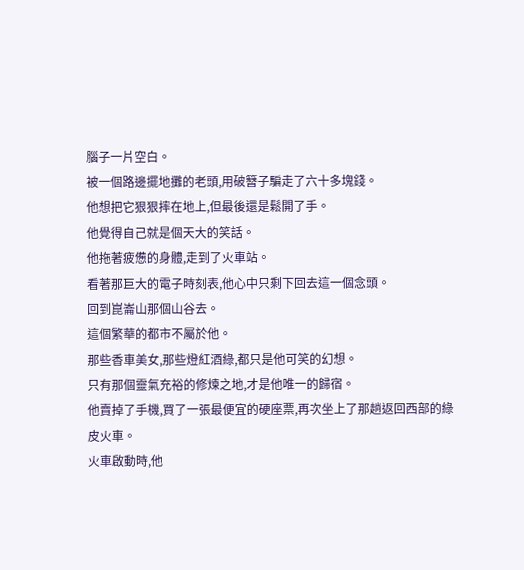腦子一片空白。
被一個路邊擺地攤的老頭,用破簪子騙走了六十多塊錢。
他想把它狠狠摔在地上,但最後還是鬆開了手。
他覺得自己就是個天大的笑話。
他拖著疲憊的身體,走到了火車站。
看著那巨大的電子時刻表,他心中只剩下回去這一個念頭。
回到崑崙山那個山谷去。
這個繁華的都市不屬於他。
那些香車美女,那些燈紅酒綠,都只是他可笑的幻想。
只有那個靈氣充裕的修煉之地,才是他唯一的歸宿。
他賣掉了手機,買了一張最便宜的硬座票,再次坐上了那趟返回西部的綠皮火車。
火車啟動時,他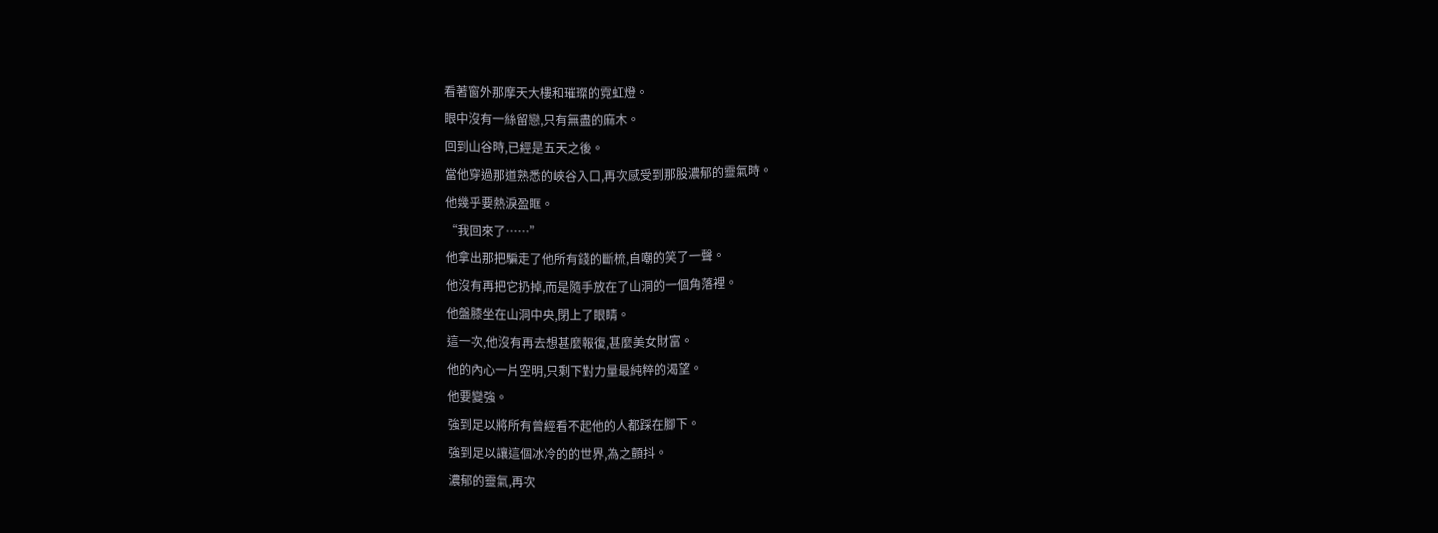看著窗外那摩天大樓和璀璨的霓虹燈。
眼中沒有一絲留戀,只有無盡的麻木。
回到山谷時,已經是五天之後。
當他穿過那道熟悉的峽谷入口,再次感受到那股濃郁的靈氣時。
他幾乎要熱淚盈眶。
“我回來了……”
他拿出那把騙走了他所有錢的斷梳,自嘲的笑了一聲。
他沒有再把它扔掉,而是隨手放在了山洞的一個角落裡。
他盤膝坐在山洞中央,閉上了眼睛。
這一次,他沒有再去想甚麼報復,甚麼美女財富。
他的內心一片空明,只剩下對力量最純粹的渴望。
他要變強。
強到足以將所有曾經看不起他的人都踩在腳下。
強到足以讓這個冰冷的的世界,為之顫抖。
濃郁的靈氣,再次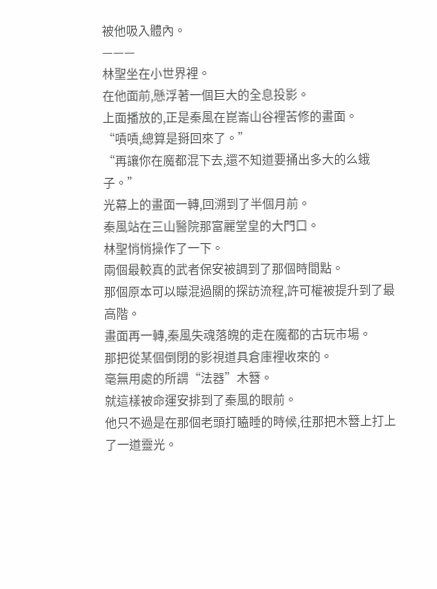被他吸入體內。
———
林聖坐在小世界裡。
在他面前,懸浮著一個巨大的全息投影。
上面播放的,正是秦風在崑崙山谷裡苦修的畫面。
“嘖嘖,總算是掰回來了。”
“再讓你在魔都混下去,還不知道要捅出多大的么蛾子。”
光幕上的畫面一轉,回溯到了半個月前。
秦風站在三山醫院那富麗堂皇的大門口。
林聖悄悄操作了一下。
兩個最較真的武者保安被調到了那個時間點。
那個原本可以矇混過關的探訪流程,許可權被提升到了最高階。
畫面再一轉,秦風失魂落魄的走在魔都的古玩市場。
那把從某個倒閉的影視道具倉庫裡收來的。
毫無用處的所謂“法器”木簪。
就這樣被命運安排到了秦風的眼前。
他只不過是在那個老頭打瞌睡的時候,往那把木簪上打上了一道靈光。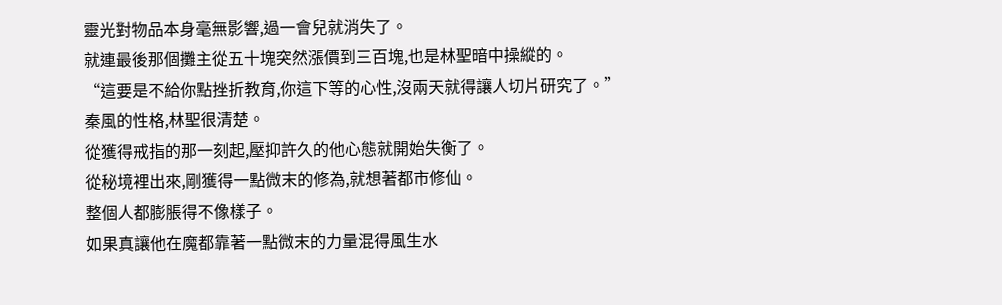靈光對物品本身毫無影響,過一會兒就消失了。
就連最後那個攤主從五十塊突然漲價到三百塊,也是林聖暗中操縱的。
“這要是不給你點挫折教育,你這下等的心性,沒兩天就得讓人切片研究了。”
秦風的性格,林聖很清楚。
從獲得戒指的那一刻起,壓抑許久的他心態就開始失衡了。
從秘境裡出來,剛獲得一點微末的修為,就想著都市修仙。
整個人都膨脹得不像樣子。
如果真讓他在魔都靠著一點微末的力量混得風生水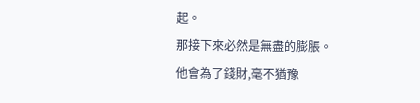起。
那接下來必然是無盡的膨脹。
他會為了錢財,毫不猶豫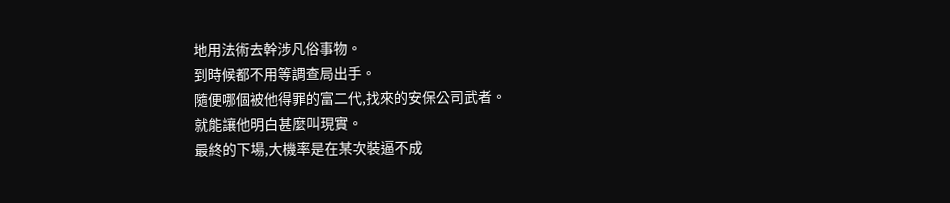地用法術去幹涉凡俗事物。
到時候都不用等調查局出手。
隨便哪個被他得罪的富二代,找來的安保公司武者。
就能讓他明白甚麼叫現實。
最終的下場,大機率是在某次裝逼不成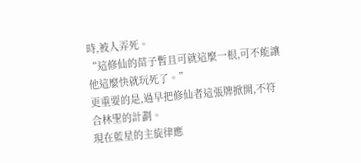時,被人弄死。
“這修仙的苗子暫且可就這麼一根,可不能讓他這麼快就玩死了。”
更重要的是,過早把修仙者這張牌掀開,不符合林聖的計劃。
現在藍星的主旋律應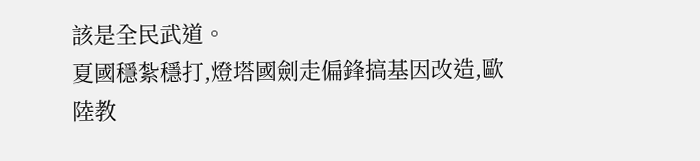該是全民武道。
夏國穩紮穩打,燈塔國劍走偏鋒搞基因改造,歐陸教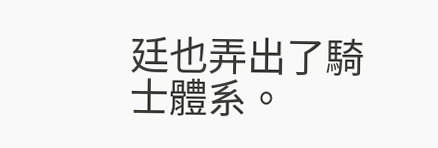廷也弄出了騎士體系。